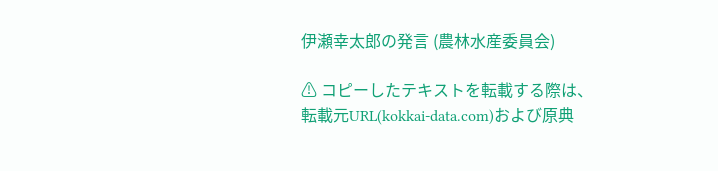伊瀬幸太郎の発言 (農林水産委員会)

⚠ コピーしたテキストを転載する際は、転載元URL(kokkai-data.com)および原典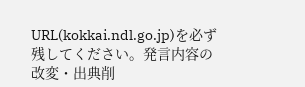URL(kokkai.ndl.go.jp)を必ず残してください。発言内容の改変・出典削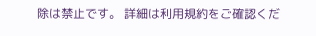除は禁止です。 詳細は利用規約をご確認くだ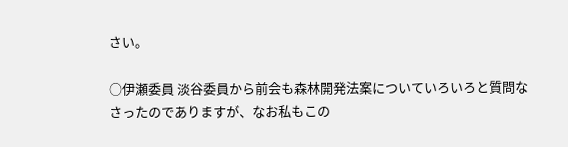さい。

○伊瀬委員 淡谷委員から前会も森林開発法案についていろいろと質問なさったのでありますが、なお私もこの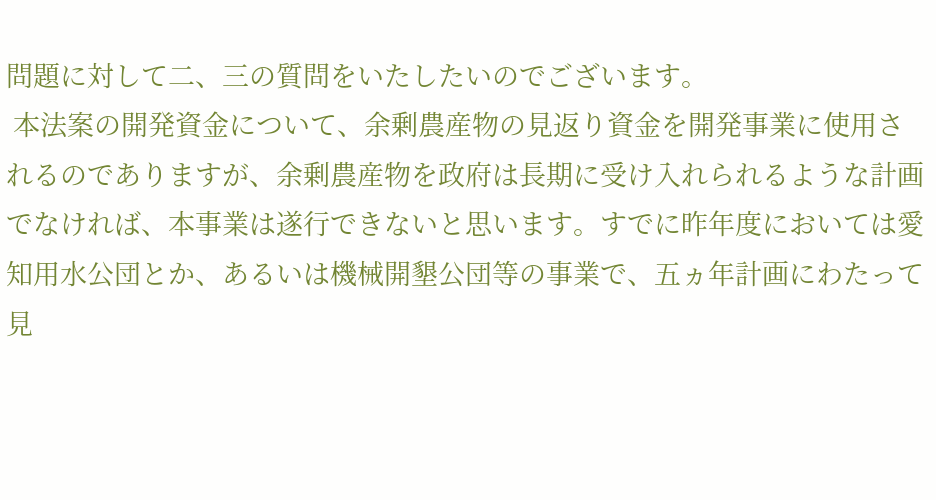問題に対して二、三の質問をいたしたいのでございます。
 本法案の開発資金について、余剰農産物の見返り資金を開発事業に使用されるのでありますが、余剰農産物を政府は長期に受け入れられるような計画でなければ、本事業は遂行できないと思います。すでに昨年度においては愛知用水公団とか、あるいは機械開墾公団等の事業で、五ヵ年計画にわたって見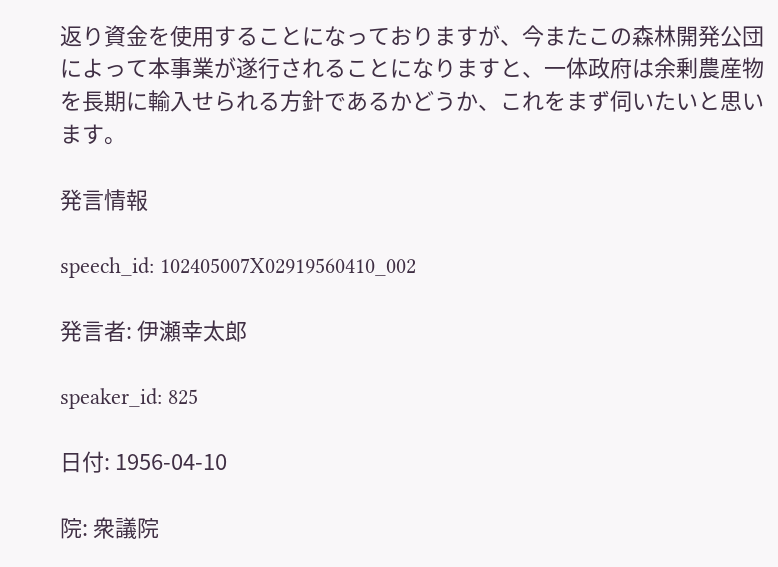返り資金を使用することになっておりますが、今またこの森林開発公団によって本事業が遂行されることになりますと、一体政府は余剰農産物を長期に輸入せられる方針であるかどうか、これをまず伺いたいと思います。

発言情報

speech_id: 102405007X02919560410_002

発言者: 伊瀬幸太郎

speaker_id: 825

日付: 1956-04-10

院: 衆議院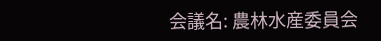会議名: 農林水産委員会